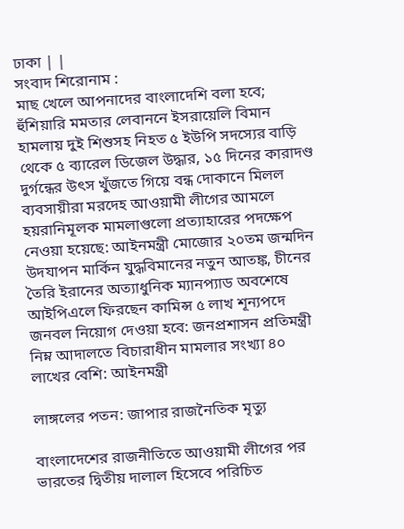ঢাকা | |
সংবাদ শিরোনাম :
মাছ খেলে আপনাদের বাংলাদেশি বলা হবে; হুঁশিয়ারি মমতার লেবাননে ইসরায়েলি বিমান হামলায় দুই শিশুসহ নিহত ৫ ইউপি সদস্যের বাড়ি থেকে ৫ ব্যারেল ডিজেল উদ্ধার, ১৫ দিনের কারাদণ্ড দুর্গন্ধের উৎস খুঁজতে গিয়ে বন্ধ দোকানে মিলল ব্যবসায়ীরা মরদেহ আওয়ামী লীগের আমলে হয়রানিমূলক মামলাগুলো প্রত্যাহারের পদক্ষেপ নেওয়া হয়েছে: আইনমন্ত্রী মোজোর ২০তম জন্মদিন উদযাপন মার্কিন যুদ্ধবিমানের নতুন আতঙ্ক, চীনের তৈরি ইরানের অত্যাধুনিক ম্যানপ্যাড অবশেষে আইপিএলে ফিরছেন কামিন্স ৫ লাখ শূন্যপদে জনবল নিয়োগ দেওয়া হবে: জনপ্রশাসন প্রতিমন্ত্রী নিম্ন আদালতে বিচারাধীন মামলার সংখ্যা ৪০ লাখের বেশি: আইনমন্ত্রী

লাঙ্গলের পতন: জাপার রাজনৈতিক মৃত্যু

বাংলাদেশের রাজনীতিতে আওয়ামী লীগের পর ভারতের দ্বিতীয় দালাল হিসেবে পরিচিত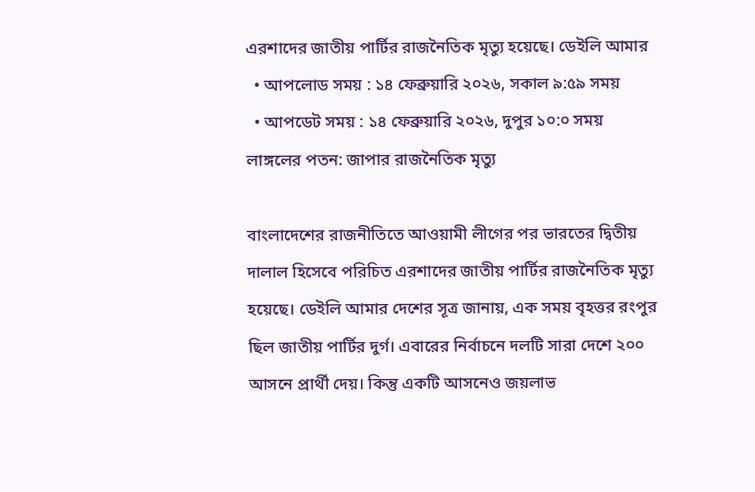এরশাদের জাতীয় পার্টির রাজনৈতিক মৃত্যু হয়েছে। ডেইলি আমার
  • আপলোড সময় : ১৪ ফেব্রুয়ারি ২০২৬, সকাল ৯:৫৯ সময়
  • আপডেট সময় : ১৪ ফেব্রুয়ারি ২০২৬, দুপুর ১০:০ সময়
লাঙ্গলের পতন: জাপার রাজনৈতিক মৃত্যু

বাংলাদেশের রাজনীতিতে আওয়ামী লীগের পর ভারতের দ্বিতীয় দালাল হিসেবে পরিচিত এরশাদের জাতীয় পার্টির রাজনৈতিক মৃত্যু হয়েছে। ডেইলি আমার দেশের সূত্র জানায়, এক সময় বৃহত্তর রংপুর ছিল জাতীয় পার্টির দুর্গ। এবারের নির্বাচনে দলটি সারা দেশে ২০০ আসনে প্রার্থী দেয়। কিন্তু একটি আসনেও জয়লাভ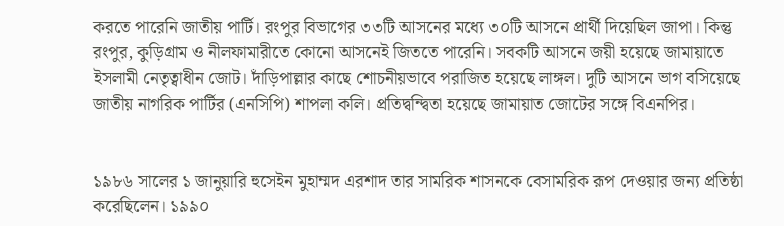করতে পারেনি জাতীয় পার্টি। রংপুর বিভাগের ৩৩টি আসনের মধ্যে ৩০টি আসনে প্রার্থী দিয়েছিল জাপা। কিন্তু রংপুর, কুড়িগ্রাম ও নীলফামারীতে কোনো আসনেই জিততে পারেনি। সবকটি আসনে জয়ী হয়েছে জামায়াতে ইসলামী নেতৃত্বাধীন জোট। দাঁড়িপাল্লার কাছে শোচনীয়ভাবে পরাজিত হয়েছে লাঙ্গল। দুটি আসনে ভাগ বসিয়েছে জাতীয় নাগরিক পার্টির (এনসিপি) শাপলা কলি। প্রতিদ্বন্দ্বিতা হয়েছে জামায়াত জোটের সঙ্গে বিএনপির।


১৯৮৬ সালের ১ জানুয়ারি হুসেইন মুহাম্মদ এরশাদ তার সামরিক শাসনকে বেসামরিক রূপ দেওয়ার জন্য প্রতিষ্ঠা করেছিলেন। ১৯৯০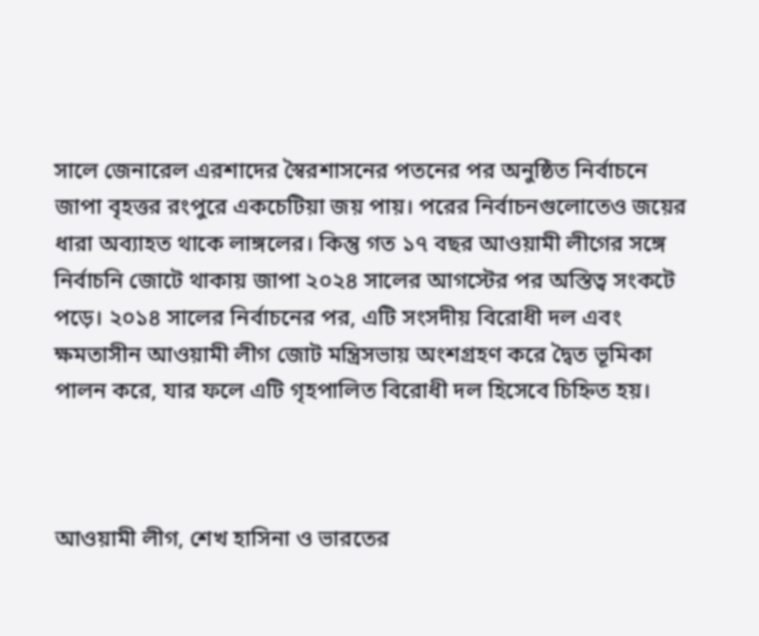সালে জেনারেল এরশাদের স্বৈরশাসনের পতনের পর অনুষ্ঠিত নির্বাচনে জাপা বৃহত্তর রংপুরে একচেটিয়া জয় পায়। পরের নির্বাচনগুলোতেও জয়ের ধারা অব্যাহত থাকে লাঙ্গলের। কিন্তু গত ১৭ বছর আওয়ামী লীগের সঙ্গে নির্বাচনি জোটে থাকায় জাপা ২০২৪ সালের আগস্টের পর অস্তিত্ব সংকটে পড়ে। ২০১৪ সালের নির্বাচনের পর, এটি সংসদীয় বিরোধী দল এবং ক্ষমতাসীন আওয়ামী লীগ জোট মন্ত্রিসভায় অংশগ্রহণ করে দ্বৈত ভূমিকা পালন করে, যার ফলে এটি গৃহপালিত বিরোধী দল হিসেবে চিহ্নিত হয়।



আওয়ামী লীগ, শেখ হাসিনা ও ভারতের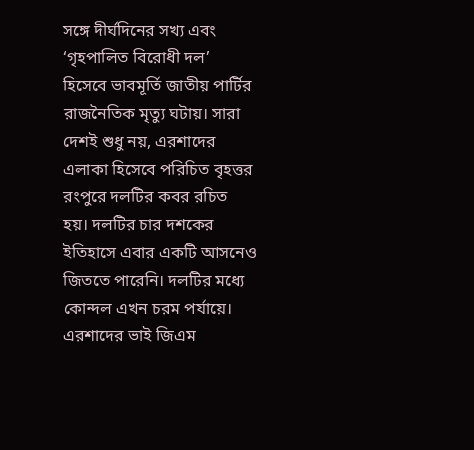সঙ্গে দীর্ঘদিনের সখ্য এবং ‘গৃহপালিত বিরোধী দল’ হিসেবে ভাবমূর্তি জাতীয় পার্টির রাজনৈতিক মৃত্যু ঘটায়। সারা দেশই শুধু নয়, এরশাদের এলাকা হিসেবে পরিচিত বৃহত্তর রংপুরে দলটির কবর রচিত হয়। দলটির চার দশকের ইতিহাসে এবার একটি আসনেও জিততে পারেনি। দলটির মধ্যে কোন্দল এখন চরম পর্যায়ে। এরশাদের ভাই জিএম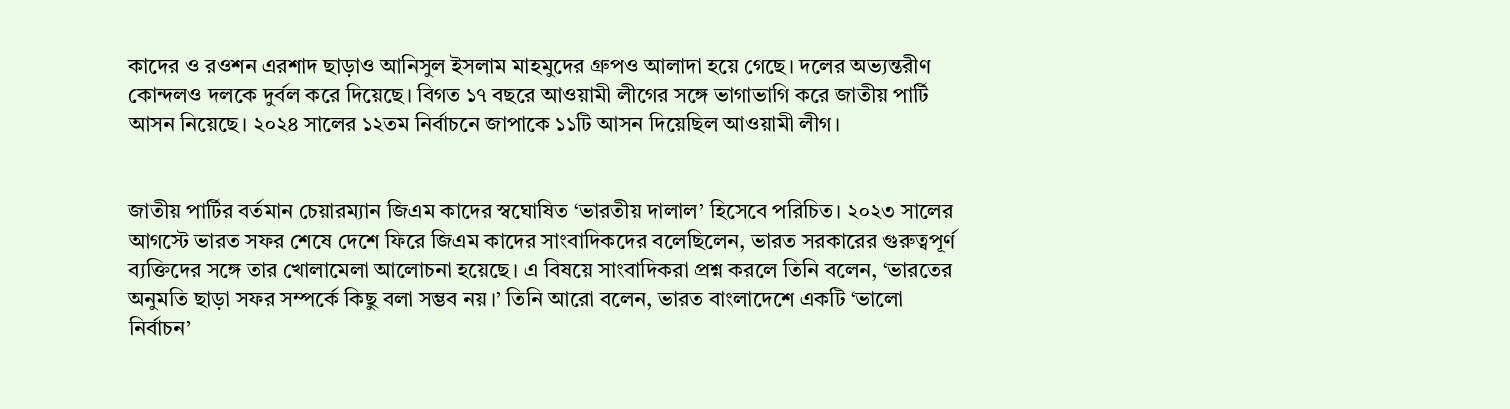কাদের ও রওশন এরশাদ ছাড়াও আনিসুল ইসলাম মাহমুদের গ্রুপও আলাদা হয়ে গেছে। দলের অভ্যন্তরীণ কোন্দলও দলকে দুর্বল করে দিয়েছে। বিগত ১৭ বছরে আওয়ামী লীগের সঙ্গে ভাগাভাগি করে জাতীয় পার্টি আসন নিয়েছে। ২০২৪ সালের ১২তম নির্বাচনে জাপাকে ১১টি আসন দিয়েছিল আওয়ামী লীগ।


জাতীয় পার্টির বর্তমান চেয়ারম্যান জিএম কাদের স্বঘোষিত ‘ভারতীয় দালাল’ হিসেবে পরিচিত। ২০২৩ সালের আগস্টে ভারত সফর শেষে দেশে ফিরে জিএম কাদের সাংবাদিকদের বলেছিলেন, ভারত সরকারের গুরুত্বপূর্ণ ব্যক্তিদের সঙ্গে তার খোলামেলা আলোচনা হয়েছে। এ বিষয়ে সাংবাদিকরা প্রশ্ন করলে তিনি বলেন, ‘ভারতের অনুমতি ছাড়া সফর সম্পর্কে কিছু বলা সম্ভব নয়।’ তিনি আরো বলেন, ভারত বাংলাদেশে একটি ‘ভালো নির্বাচন’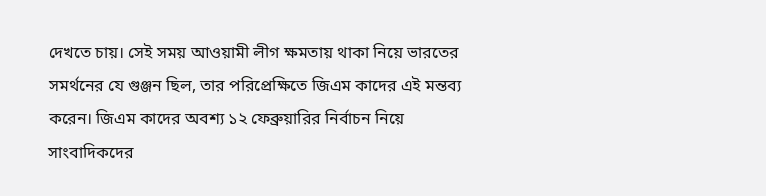দেখতে চায়। সেই সময় আওয়ামী লীগ ক্ষমতায় থাকা নিয়ে ভারতের সমর্থনের যে গুঞ্জন ছিল, তার পরিপ্রেক্ষিতে জিএম কাদের এই মন্তব্য করেন। জিএম কাদের অবশ্য ১২ ফেব্রুয়ারির নির্বাচন নিয়ে সাংবাদিকদের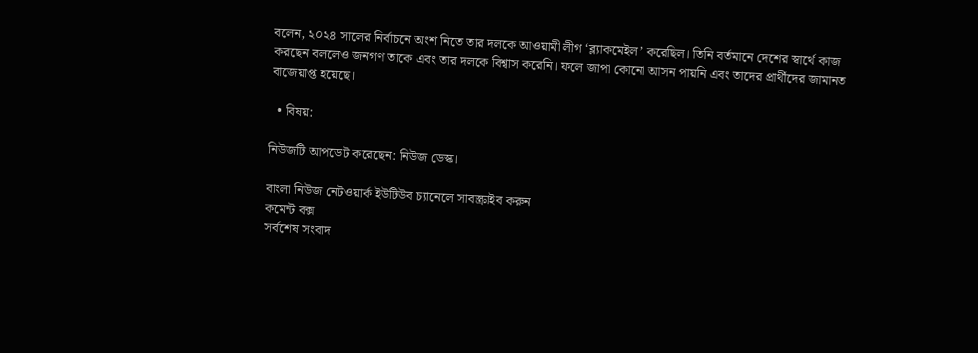বলেন, ২০২৪ সালের নির্বাচনে অংশ নিতে তার দলকে আওয়ামী লীগ ‘ব্ল্যাকমেইল’ করেছিল। তিনি বর্তমানে দেশের স্বার্থে কাজ করছেন বললেও জনগণ তাকে এবং তার দলকে বিশ্বাস করেনি। ফলে জাপা কোনো আসন পায়নি এবং তাদের প্রার্থীদের জামানত বাজেয়াপ্ত হয়েছে।

  • বিষয়:

নিউজটি আপডেট করেছেন: নিউজ ডেস্ক।

বাংলা নিউজ নেটওয়ার্ক ইউটিউব চ্যানেলে সাবস্ক্রাইব করুন
কমেন্ট বক্স
সর্বশেষ সংবাদ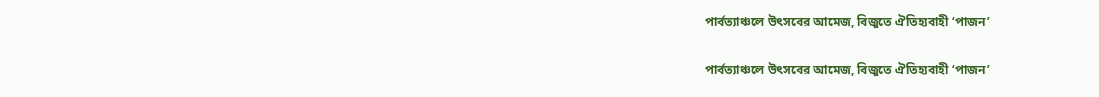পার্বত্যাঞ্চলে উৎসবের আমেজ, বিজুতে ঐতিহ্যবাহী ‘পাজন’

পার্বত্যাঞ্চলে উৎসবের আমেজ, বিজুতে ঐতিহ্যবাহী ‘পাজন’